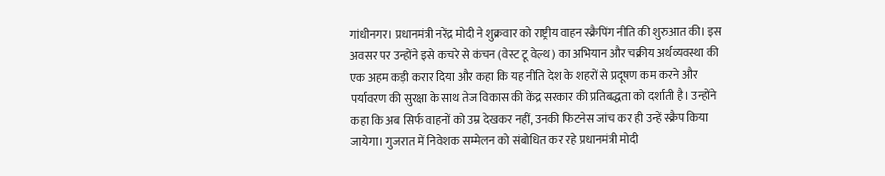गांधीनगर। प्रधानमंत्री नरेंद्र मोदी ने शुक्रवार को राष्ट्रीय वाहन स्क्रैपिंग नीति की शुरुआत की। इस अवसर पर उन्होंने इसे कचरे से कंचन (वेस्ट टू वेल्थ) का अभियान और चक्रीय अर्थव्यवस्था की एक अहम कड़ी करार दिया और कहा कि यह नीति देश के शहरों से प्रदूषण कम करने और पर्यावरण की सुरक्षा के साथ तेज विकास की केंद्र सरकार की प्रतिबद्धता को दर्शाती है। उन्होंने कहा कि अब सिर्फ वाहनों को उम्र देखकर नहीं, उनकी फिटनेस जांच कर ही उन्हें स्क्रैप किया जायेगा। गुजरात में निवेशक सम्मेलन को संबोधित कर रहे प्रधानमंत्री मोदी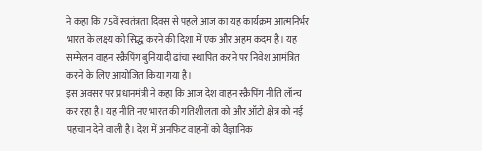ने कहा कि 75वें स्वतंत्रता दिवस से पहले आज का यह कार्यक्रम आत्मनिर्भर भारत के लक्ष्य को सिद्ध करने की दिशा में एक और अहम कदम है। यह सम्मेलन वाहन स्क्रैपिंग बुनियादी ढांचा स्थापित करने पर निवेश आमंत्रित करने के लिए आयोजित किया गया है।
इस अवसर पर प्रधानमंत्री ने कहा कि आज देश वाहन स्क्रैपिंग नीति लॉन्च कर रहा है। यह नीति नए भारत की गतिशीलता को और ऑटो क्षेत्र को नई पहचान देने वाली है। देश में अनफिट वाहनों को वैज्ञानिक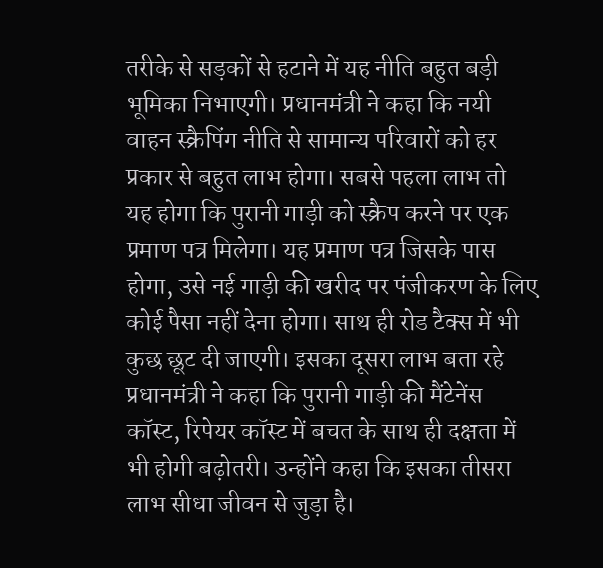तरीके से सड़कों से हटाने में यह नीति बहुत बड़ी भूमिका निभाएगी। प्रधानमंत्री ने कहा कि नयी वाहन स्क्रैपिंग नीति से सामान्य परिवारों को हर प्रकार से बहुत लाभ होगा। सबसे पहला लाभ तो यह होगा कि पुरानी गाड़ी को स्क्रैप करने पर एक प्रमाण पत्र मिलेगा। यह प्रमाण पत्र जिसके पास होगा, उसे नई गाड़ी की खरीद पर पंजीकरण के लिए कोई पैसा नहीं देना होगा। साथ ही रोड टैक्स में भी कुछ छूट दी जाएगी। इसका दूसरा लाभ बता रहे प्रधानमंत्री ने कहा कि पुरानी गाड़ी की मैंटेनेंस कॉस्ट, रिपेयर कॉस्ट में बचत के साथ ही दक्षता में भी होगी बढ़ोतरी। उन्होंने कहा कि इसका तीसरा लाभ सीधा जीवन से जुड़ा है।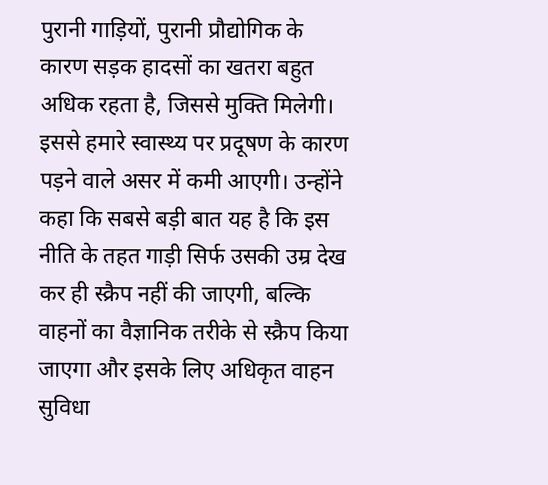पुरानी गाड़ियों, पुरानी प्रौद्योगिक के कारण सड़क हादसों का खतरा बहुत अधिक रहता है, जिससे मुक्ति मिलेगी। इससे हमारे स्वास्थ्य पर प्रदूषण के कारण पड़ने वाले असर में कमी आएगी। उन्होंने कहा कि सबसे बड़ी बात यह है कि इस नीति के तहत गाड़ी सिर्फ उसकी उम्र देख कर ही स्क्रैप नहीं की जाएगी, बल्कि वाहनों का वैज्ञानिक तरीके से स्क्रैप किया जाएगा और इसके लिए अधिकृत वाहन सुविधा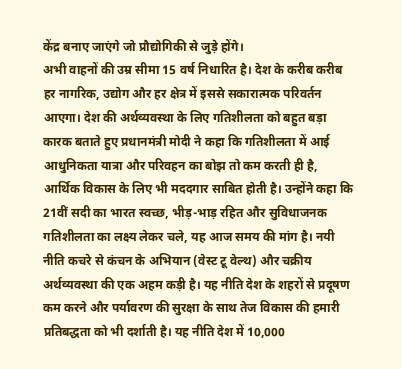केंद्र बनाए जाएंगे जो प्रौद्योगिकी से जुड़े होंगे।
अभी वाहनों की उम्र सीमा 15 वर्ष निधारित है। देश के करीब करीब हर नागरिक, उद्योग और हर क्षेत्र में इससे सकारात्मक परिवर्तन आएगा। देश की अर्थव्यवस्था के लिए गतिशीलता को बहुत बड़ा कारक बताते हुए प्रधानमंत्री मोदी ने कहा कि गतिशीलता में आई आधुनिकता यात्रा और परिवहन का बोझ तो कम करती ही है, आर्थिक विकास के लिए भी मददगार साबित होती है। उन्होंने कहा कि 21वीं सदी का भारत स्वच्छ, भीड़-भाड़ रहित और सुविधाजनक गतिशीलता का लक्ष्य लेकर चले, यह आज समय की मांग है। नयी नीति कचरे से कंचन के अभियान (वेस्ट टू वेल्थ) और चक्रीय अर्थव्यवस्था की एक अहम कड़ी है। यह नीति देश के शहरों से प्रदूषण कम करने और पर्यावरण की सुरक्षा के साथ तेज विकास की हमारी प्रतिबद्धता को भी दर्शाती है। यह नीति देश में 10,000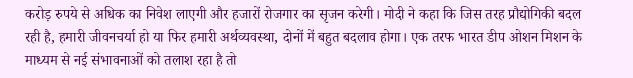करोड़ रुपये से अधिक का निवेश लाएगी और हजारों रोजगार का सृजन करेगी। मोदी ने कहा कि जिस तरह प्रौद्योगिकी बदल रही है, हमारी जीवनचर्या हो या फिर हमारी अर्थव्यवस्था, दोनों में बहुत बदलाव होगा। एक तरफ भारत डीप ओशन मिशन के माध्यम से नई संभावनाओं को तलाश रहा है तो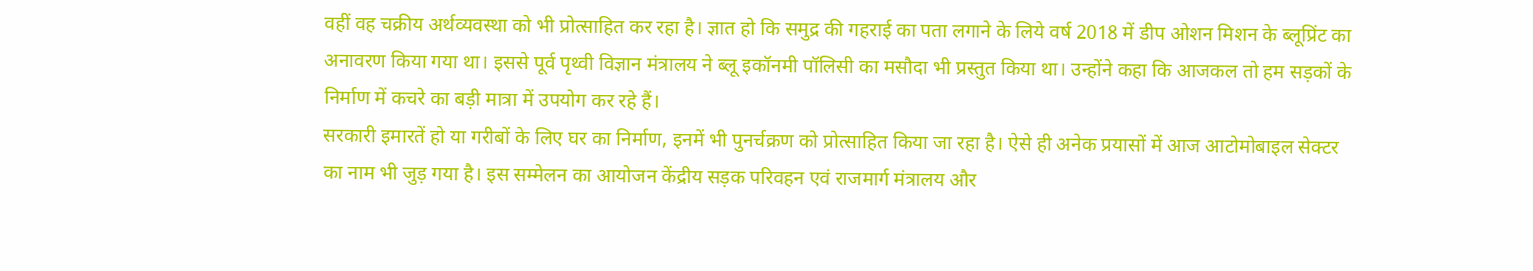वहीं वह चक्रीय अर्थव्यवस्था को भी प्रोत्साहित कर रहा है। ज्ञात हो कि समुद्र की गहराई का पता लगाने के लिये वर्ष 2018 में डीप ओशन मिशन के ब्लूप्रिंट का अनावरण किया गया था। इससे पूर्व पृथ्वी विज्ञान मंत्रालय ने ब्लू इकॉनमी पॉलिसी का मसौदा भी प्रस्तुत किया था। उन्होंने कहा कि आजकल तो हम सड़कों के निर्माण में कचरे का बड़ी मात्रा में उपयोग कर रहे हैं।
सरकारी इमारतें हो या गरीबों के लिए घर का निर्माण, इनमें भी पुनर्चक्रण को प्रोत्साहित किया जा रहा है। ऐसे ही अनेक प्रयासों में आज आटोमोबाइल सेक्टर का नाम भी जुड़ गया है। इस सम्मेलन का आयोजन केंद्रीय सड़क परिवहन एवं राजमार्ग मंत्रालय और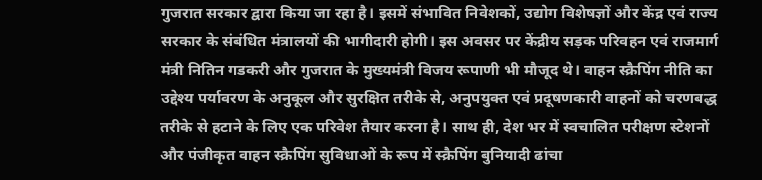गुजरात सरकार द्वारा किया जा रहा है। इसमें संभावित निवेशकों, उद्योग विशेषज्ञों और केंद्र एवं राज्य सरकार के संबंधित मंत्रालयों की भागीदारी होगी। इस अवसर पर केंद्रीय सड़क परिवहन एवं राजमार्ग मंत्री नितिन गडकरी और गुजरात के मुख्यमंत्री विजय रूपाणी भी मौजूद थे। वाहन स्क्रैपिंग नीति का उद्देश्य पर्यावरण के अनुकूल और सुरक्षित तरीके से, अनुपयुक्त एवं प्रदूषणकारी वाहनों को चरणबद्ध तरीके से हटाने के लिए एक परिवेश तैयार करना है। साथ ही, देश भर में स्वचालित परीक्षण स्टेशनों और पंजीकृत वाहन स्क्रैपिंग सुविधाओं के रूप में स्क्रैपिंग बुनियादी ढांचा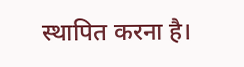स्थापित करना है।